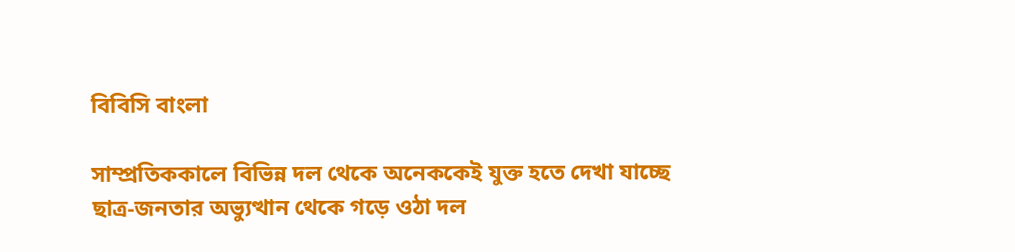বিবিসি বাংলা

সাম্প্রতিককালে বিভিন্ন দল থেকে অনেককেই যুক্ত হতে দেখা যাচ্ছে ছাত্র-জনতার অভ্যুত্থান থেকে গড়ে ওঠা দল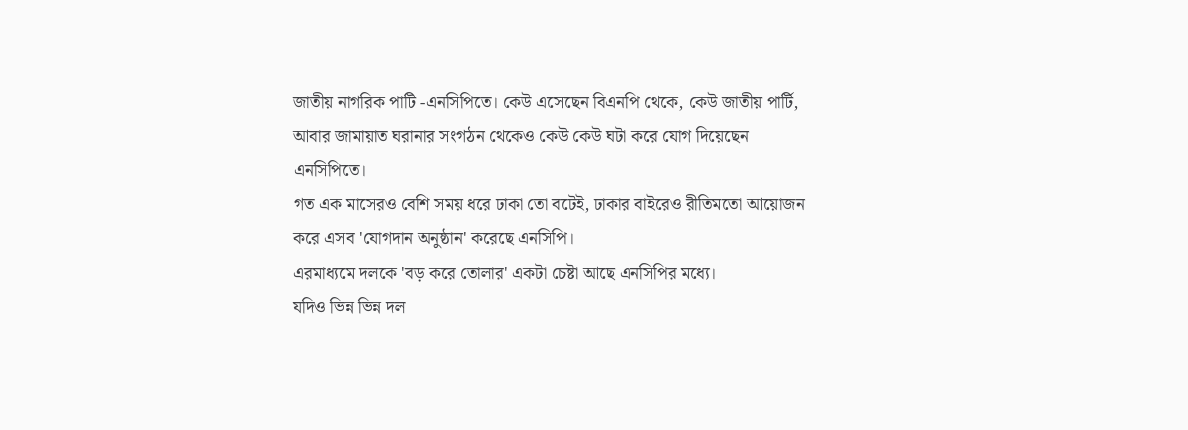জাতীয় নাগরিক পাটি -এনসিপিতে। কেউ এসেছেন বিএনপি থেকে, কেউ জাতীয় পার্টি, আবার জামায়াত ঘরানার সংগঠন থেকেও কেউ কেউ ঘটা করে যোগ দিয়েছেন এনসিপিতে।
গত এক মাসেরও বেশি সময় ধরে ঢাকা তো বটেই, ঢাকার বাইরেও রীতিমতো আয়োজন করে এসব 'যোগদান অনুষ্ঠান' করেছে এনসিপি।
এরমাধ্যমে দলকে 'বড় করে তোলার' একটা চেষ্টা আছে এনসিপির মধ্যে।
যদিও ভিন্ন ভিন্ন দল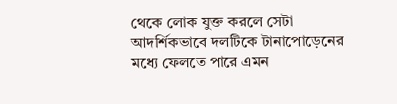থেকে লোক যুক্ত করলে সেটা আদর্শিকভাবে দলটিকে টানাপোড়েনের মধ্যে ফেলতে পারে এমন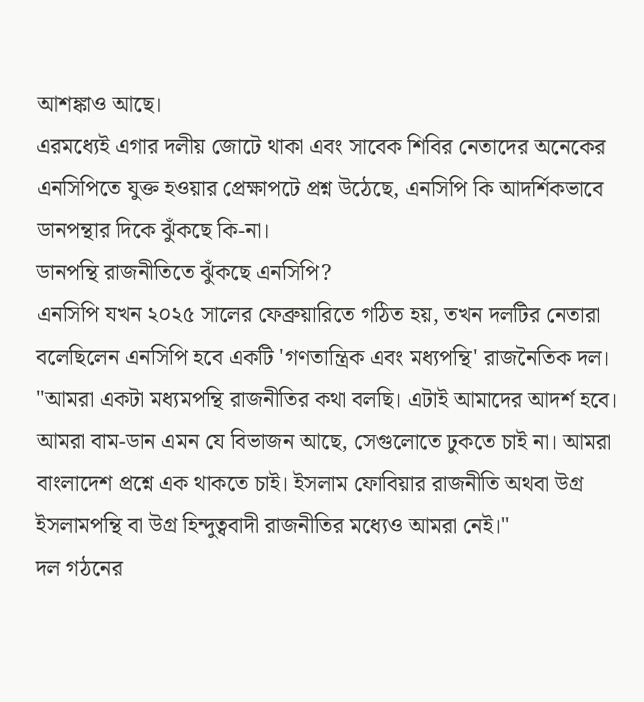আশঙ্কাও আছে।
এরমধ্যেই এগার দলীয় জোটে থাকা এবং সাবেক শিবির নেতাদের অনেকের এনসিপিতে যুক্ত হওয়ার প্রেক্ষাপটে প্রশ্ন উঠেছে, এনসিপি কি আদর্শিকভাবে ডানপন্থার দিকে ঝুঁকছে কি-না।
ডানপন্থি রাজনীতিতে ঝুঁকছে এনসিপি?
এনসিপি যখন ২০২৫ সালের ফেব্রুয়ারিতে গঠিত হয়, তখন দলটির নেতারা বলেছিলেন এনসিপি হবে একটি 'গণতান্ত্রিক এবং মধ্যপন্থি' রাজনৈতিক দল।
"আমরা একটা মধ্যমপন্থি রাজনীতির কথা বলছি। এটাই আমাদের আদর্শ হবে। আমরা বাম-ডান এমন যে বিভাজন আছে, সেগুলোতে ঢুকতে চাই না। আমরা বাংলাদেশ প্রশ্নে এক থাকতে চাই। ইসলাম ফোবিয়ার রাজনীতি অথবা উগ্র ইসলামপন্থি বা উগ্র হিন্দুত্ববাদী রাজনীতির মধ্যেও আমরা নেই।"
দল গঠনের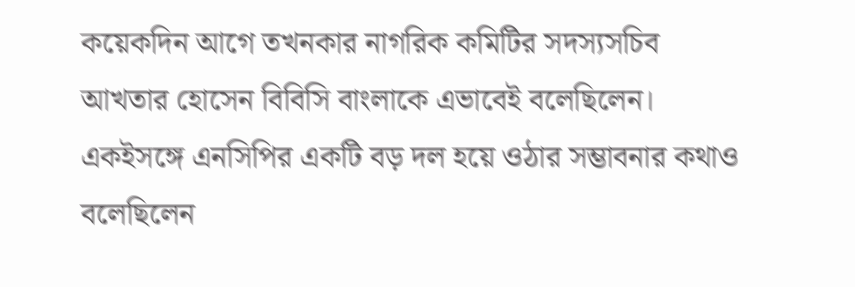কয়েকদিন আগে তখনকার নাগরিক কমিটির সদস্যসচিব আখতার হোসেন বিবিসি বাংলাকে এভাবেই বলেছিলেন।
একইসঙ্গে এনসিপির একটি বড় দল হয়ে ওঠার সম্ভাবনার কথাও বলেছিলেন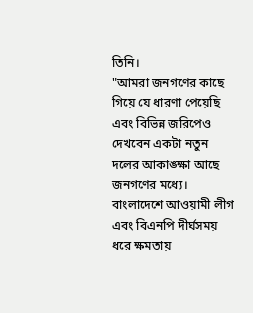তিনি।
"আমরা জনগণের কাছে গিয়ে যে ধারণা পেয়েছি এবং বিভিন্ন জরিপেও দেখবেন একটা নতুন দলের আকাঙ্ক্ষা আছে জনগণের মধ্যে। বাংলাদেশে আওয়ামী লীগ এবং বিএনপি দীর্ঘসময় ধরে ক্ষমতায়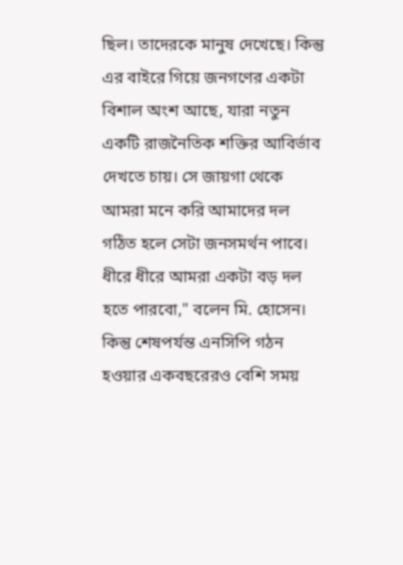ছিল। তাদেরকে মানুষ দেখেছে। কিন্তু এর বাইরে গিয়ে জনগণের একটা বিশাল অংশ আছে, যারা নতুন একটি রাজনৈতিক শক্তির আবির্ভাব দেখতে চায়। সে জায়গা থেকে আমরা মনে করি আমাদের দল গঠিত হলে সেটা জনসমর্থন পাবে। ধীরে ধীরে আমরা একটা বড় দল হতে পারবো," বলেন মি. হোসেন।
কিন্তু শেষপর্যন্ত এনসিপি গঠন হওয়ার একবছরেরও বেশি সময়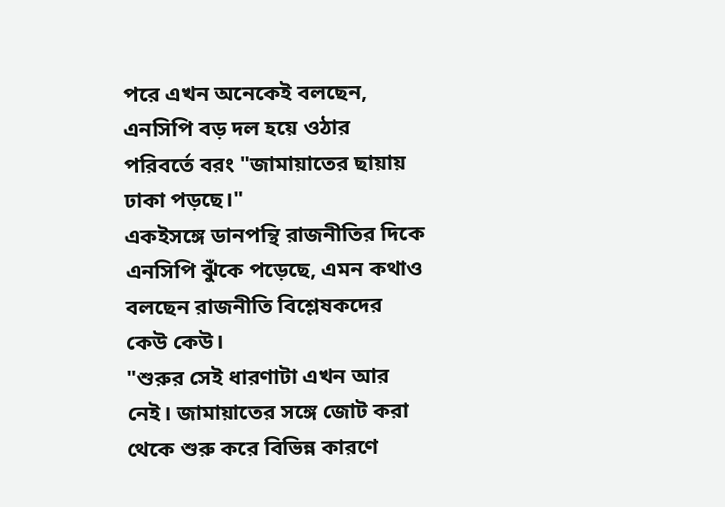পরে এখন অনেকেই বলছেন, এনসিপি বড় দল হয়ে ওঠার পরিবর্তে বরং "জামায়াতের ছায়ায় ঢাকা পড়ছে।"
একইসঙ্গে ডানপন্থি রাজনীতির দিকে এনসিপি ঝুঁকে পড়েছে, এমন কথাও বলছেন রাজনীতি বিশ্লেষকদের কেউ কেউ।
"শুরুর সেই ধারণাটা এখন আর নেই। জামায়াতের সঙ্গে জোট করা থেকে শুরু করে বিভিন্ন কারণে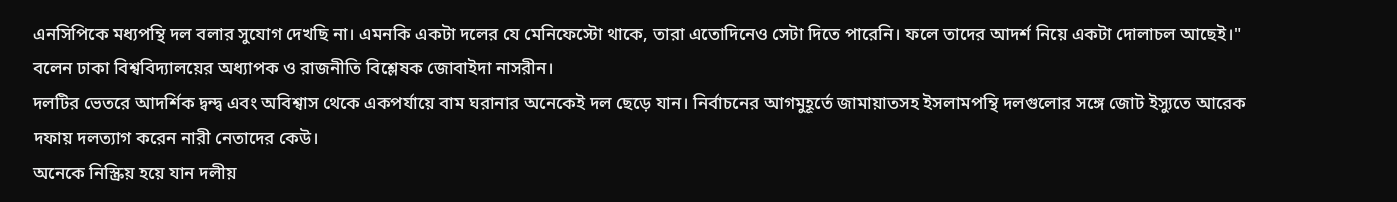এনসিপিকে মধ্যপন্থি দল বলার সুযোগ দেখছি না। এমনকি একটা দলের যে মেনিফেস্টো থাকে, তারা এতোদিনেও সেটা দিতে পারেনি। ফলে তাদের আদর্শ নিয়ে একটা দোলাচল আছেই।"
বলেন ঢাকা বিশ্ববিদ্যালয়ের অধ্যাপক ও রাজনীতি বিশ্লেষক জোবাইদা নাসরীন।
দলটির ভেতরে আদর্শিক দ্বন্দ্ব এবং অবিশ্বাস থেকে একপর্যায়ে বাম ঘরানার অনেকেই দল ছেড়ে যান। নির্বাচনের আগমুহূর্তে জামায়াতসহ ইসলামপন্থি দলগুলোর সঙ্গে জোট ইস্যুতে আরেক দফায় দলত্যাগ করেন নারী নেতাদের কেউ।
অনেকে নিস্ক্রিয় হয়ে যান দলীয়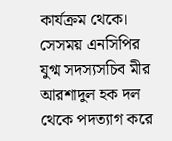কার্যক্রম থেকে।
সেসময় এনসিপির যুগ্ম সদস্যসচিব মীর আরশাদুল হক দল থেকে পদত্যাগ করে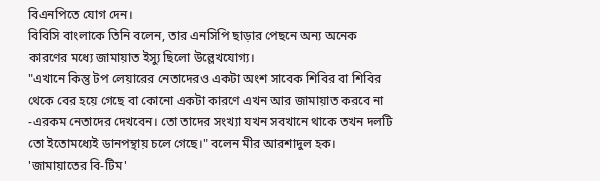বিএনপিতে যোগ দেন।
বিবিসি বাংলাকে তিনি বলেন, তার এনসিপি ছাড়ার পেছনে অন্য অনেক কারণের মধ্যে জামায়াত ইস্যু ছিলো উল্লেখযোগ্য।
"এখানে কিন্তু টপ লেয়ারের নেতাদেরও একটা অংশ সাবেক শিবির বা শিবির থেকে বের হয়ে গেছে বা কোনো একটা কারণে এখন আর জামায়াত করবে না -এরকম নেতাদের দেখবেন। তো তাদের সংখ্যা যখন সবখানে থাকে তখন দলটি তো ইতোমধ্যেই ডানপন্থায় চলে গেছে।" বলেন মীর আরশাদুল হক।
'জামায়াতের বি-টিম'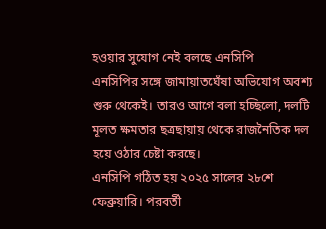হওয়ার সুযোগ নেই বলছে এনসিপি
এনসিপির সঙ্গে জামায়াতঘেঁষা অভিযোগ অবশ্য শুরু থেকেই। তারও আগে বলা হচ্ছিলো, দলটি মূলত ক্ষমতার ছত্রছায়ায় থেকে রাজনৈতিক দল হয়ে ওঠার চেষ্টা করছে।
এনসিপি গঠিত হয় ২০২৫ সালের ২৮শে ফেব্রুয়ারি। পরবর্তী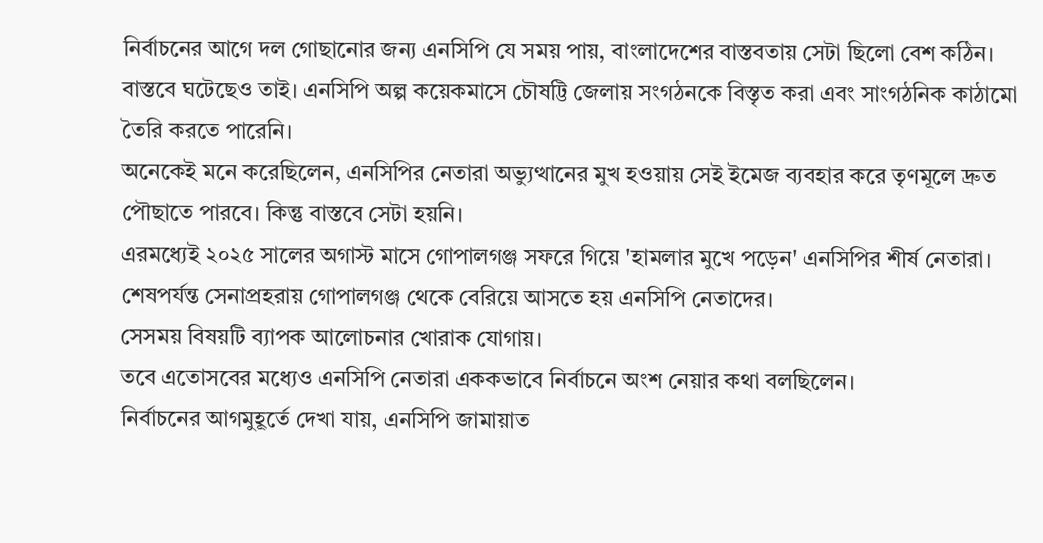নির্বাচনের আগে দল গোছানোর জন্য এনসিপি যে সময় পায়, বাংলাদেশের বাস্তবতায় সেটা ছিলো বেশ কঠিন।
বাস্তবে ঘটেছেও তাই। এনসিপি অল্প কয়েকমাসে চৌষট্টি জেলায় সংগঠনকে বিস্তৃত করা এবং সাংগঠনিক কাঠামো তৈরি করতে পারেনি।
অনেকেই মনে করেছিলেন, এনসিপির নেতারা অভ্যুত্থানের মুখ হওয়ায় সেই ইমেজ ব্যবহার করে তৃণমূলে দ্রুত পৌছাতে পারবে। কিন্তু বাস্তবে সেটা হয়নি।
এরমধ্যেই ২০২৫ সালের অগাস্ট মাসে গোপালগঞ্জ সফরে গিয়ে 'হামলার মুখে পড়েন' এনসিপির শীর্ষ নেতারা।
শেষপর্যন্ত সেনাপ্রহরায় গোপালগঞ্জ থেকে বেরিয়ে আসতে হয় এনসিপি নেতাদের।
সেসময় বিষয়টি ব্যাপক আলোচনার খোরাক যোগায়।
তবে এতোসবের মধ্যেও এনসিপি নেতারা এককভাবে নির্বাচনে অংশ নেয়ার কথা বলছিলেন।
নির্বাচনের আগমুহূর্তে দেখা যায়, এনসিপি জামায়াত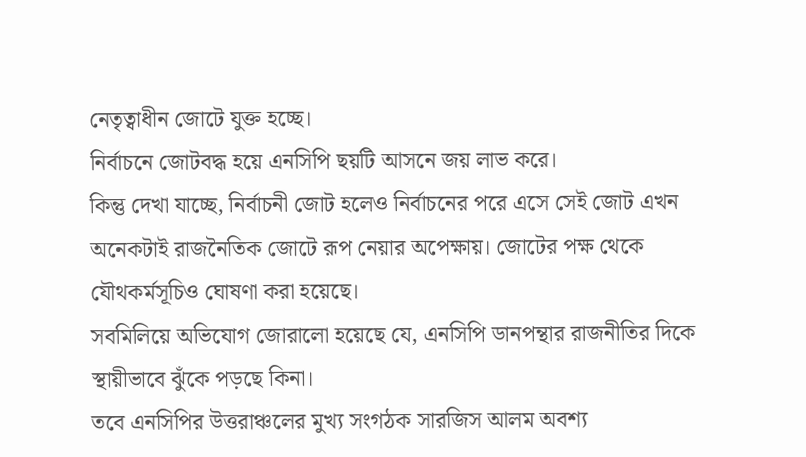নেতৃত্বাধীন জোটে যুক্ত হচ্ছে।
নির্বাচনে জোটবদ্ধ হয়ে এনসিপি ছয়টি আসনে জয় লাভ করে।
কিন্তু দেখা যাচ্ছে, নির্বাচনী জোট হলেও নির্বাচনের পরে এসে সেই জোট এখন অনেকটাই রাজনৈতিক জোটে রূপ নেয়ার অপেক্ষায়। জোটের পক্ষ থেকে যৌথকর্মসূচিও ঘোষণা করা হয়েছে।
সবমিলিয়ে অভিযোগ জোরালো হয়েছে যে, এনসিপি ডানপন্থার রাজনীতির দিকে স্থায়ীভাবে ঝুঁকে পড়ছে কিনা।
তবে এনসিপির উত্তরাঞ্চলের মুখ্য সংগঠক সারজিস আলম অবশ্য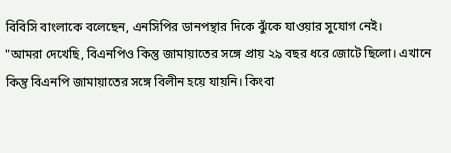বিবিসি বাংলাকে বলেছেন, এনসিপির ডানপন্থার দিকে ঝুঁকে যাওয়ার সুযোগ নেই।
"আমরা দেখেছি, বিএনপিও কিন্তু জামায়াতের সঙ্গে প্রায় ২৯ বছর ধরে জোটে ছিলো। এখানে কিন্তু বিএনপি জামায়াতের সঙ্গে বিলীন হয়ে যায়নি। কিংবা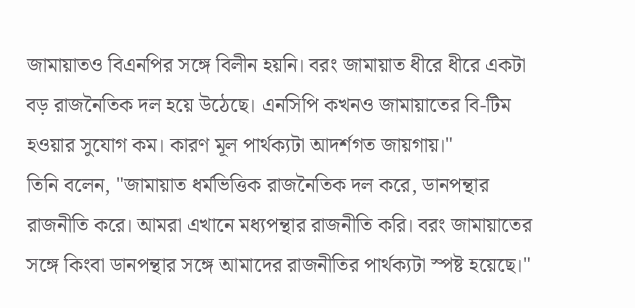জামায়াতও বিএনপির সঙ্গে বিলীন হয়নি। বরং জামায়াত ধীরে ধীরে একটা বড় রাজনৈতিক দল হয়ে উঠেছে। এনসিপি কখনও জামায়াতের বি-টিম হওয়ার সুযোগ কম। কারণ মূল পার্থক্যটা আদর্শগত জায়গায়।"
তিনি বলেন, "জামায়াত ধর্মভিত্তিক রাজনৈতিক দল করে, ডানপন্থার রাজনীতি করে। আমরা এখানে মধ্যপন্থার রাজনীতি করি। বরং জামায়াতের সঙ্গে কিংবা ডানপন্থার সঙ্গে আমাদের রাজনীতির পার্থক্যটা স্পষ্ট হয়েছে।"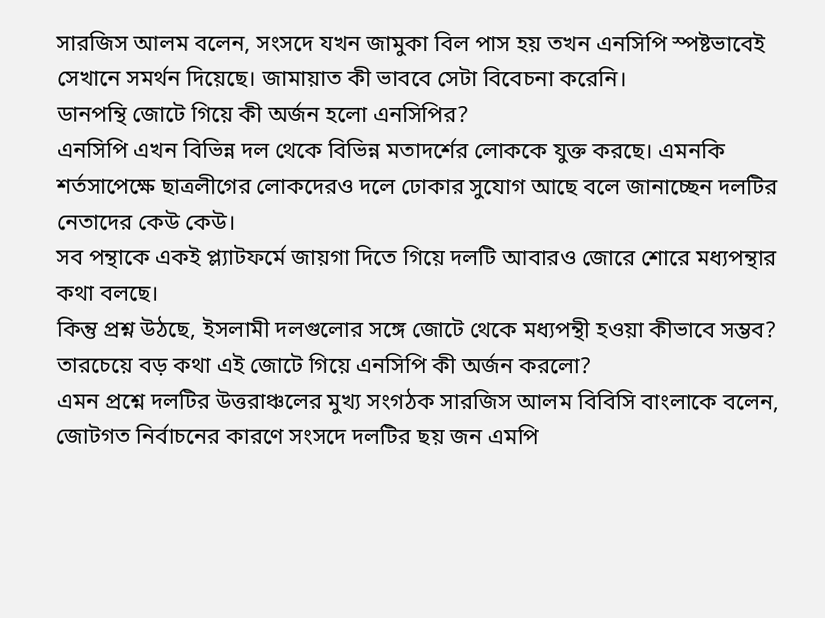সারজিস আলম বলেন, সংসদে যখন জামুকা বিল পাস হয় তখন এনসিপি স্পষ্টভাবেই সেখানে সমর্থন দিয়েছে। জামায়াত কী ভাববে সেটা বিবেচনা করেনি।
ডানপন্থি জোটে গিয়ে কী অর্জন হলো এনসিপির?
এনসিপি এখন বিভিন্ন দল থেকে বিভিন্ন মতাদর্শের লোককে যুক্ত করছে। এমনকি শর্তসাপেক্ষে ছাত্রলীগের লোকদেরও দলে ঢোকার সুযোগ আছে বলে জানাচ্ছেন দলটির নেতাদের কেউ কেউ।
সব পন্থাকে একই প্ল্যাটফর্মে জায়গা দিতে গিয়ে দলটি আবারও জোরে শোরে মধ্যপন্থার কথা বলছে।
কিন্তু প্রশ্ন উঠছে, ইসলামী দলগুলোর সঙ্গে জোটে থেকে মধ্যপন্থী হওয়া কীভাবে সম্ভব?
তারচেয়ে বড় কথা এই জোটে গিয়ে এনসিপি কী অর্জন করলো?
এমন প্রশ্নে দলটির উত্তরাঞ্চলের মুখ্য সংগঠক সারজিস আলম বিবিসি বাংলাকে বলেন, জোটগত নির্বাচনের কারণে সংসদে দলটির ছয় জন এমপি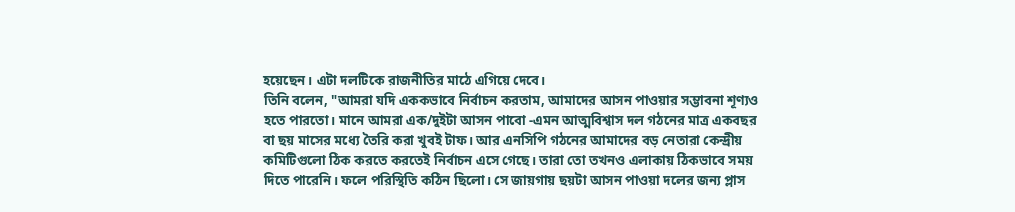হয়েছেন। এটা দলটিকে রাজনীতির মাঠে এগিয়ে দেবে।
তিনি বলেন, "আমরা যদি এককভাবে নির্বাচন করতাম, আমাদের আসন পাওয়ার সম্ভাবনা শূণ্যও হতে পারতো। মানে আমরা এক/দুইটা আসন পাবো -এমন আত্মবিশ্বাস দল গঠনের মাত্র একবছর বা ছয় মাসের মধ্যে তৈরি করা খুবই টাফ। আর এনসিপি গঠনের আমাদের বড় নেতারা কেন্দ্রীয় কমিটিগুলো ঠিক করতে করতেই নির্বাচন এসে গেছে। তারা তো তখনও এলাকায় ঠিকভাবে সময় দিতে পারেনি। ফলে পরিস্থিতি কঠিন ছিলো। সে জায়গায় ছয়টা আসন পাওয়া দলের জন্য প্লাস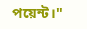পয়েন্ট।"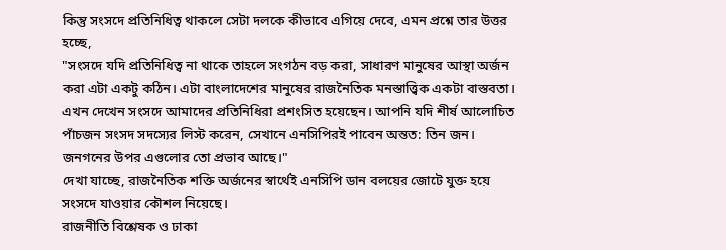কিন্তু সংসদে প্রতিনিধিত্ব থাকলে সেটা দলকে কীভাবে এগিয়ে দেবে, এমন প্রশ্নে তার উত্তর হচ্ছে,
"সংসদে যদি প্রতিনিধিত্ব না থাকে তাহলে সংগঠন বড় করা, সাধারণ মানুষের আস্থা অর্জন করা এটা একটু কঠিন। এটা বাংলাদেশের মানুষের রাজনৈতিক মনস্তাত্ত্বিক একটা বাস্তবতা। এখন দেখেন সংসদে আমাদের প্রতিনিধিরা প্রশংসিত হয়েছেন। আপনি যদি শীর্ষ আলোচিত পাঁচজন সংসদ সদস্যের লিস্ট করেন, সেখানে এনসিপিরই পাবেন অন্তত: তিন জন। জনগনের উপর এগুলোর তো প্রভাব আছে।"
দেখা যাচ্ছে, রাজনৈতিক শক্তি অর্জনের স্বার্থেই এনসিপি ডান বলয়ের জোটে যুক্ত হয়ে সংসদে যাওয়ার কৌশল নিয়েছে।
রাজনীতি বিশ্লেষক ও ঢাকা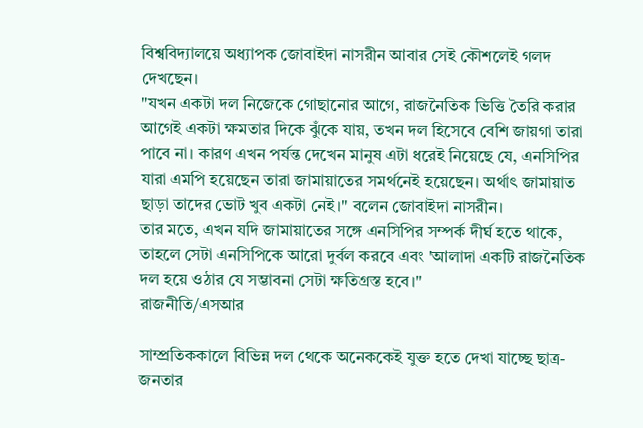বিশ্ববিদ্যালয়ে অধ্যাপক জোবাইদা নাসরীন আবার সেই কৌশলেই গলদ দেখছেন।
"যখন একটা দল নিজেকে গোছানোর আগে, রাজনৈতিক ভিত্তি তৈরি করার আগেই একটা ক্ষমতার দিকে ঝুঁকে যায়, তখন দল হিসেবে বেশি জায়গা তারা পাবে না। কারণ এখন পর্যন্ত দেখেন মানুষ এটা ধরেই নিয়েছে যে, এনসিপির যারা এমপি হয়েছেন তারা জামায়াতের সমর্থনেই হয়েছেন। অর্থাৎ জামায়াত ছাড়া তাদের ভোট খুব একটা নেই।" বলেন জোবাইদা নাসরীন।
তার মতে, এখন যদি জামায়াতের সঙ্গে এনসিপির সম্পর্ক দীর্ঘ হতে থাকে, তাহলে সেটা এনসিপিকে আরো দুর্বল করবে এবং 'আলাদা একটি রাজনৈতিক দল হয়ে ওঠার যে সম্ভাবনা সেটা ক্ষতিগ্রস্ত হবে।"
রাজনীতি/এসআর

সাম্প্রতিককালে বিভিন্ন দল থেকে অনেককেই যুক্ত হতে দেখা যাচ্ছে ছাত্র-জনতার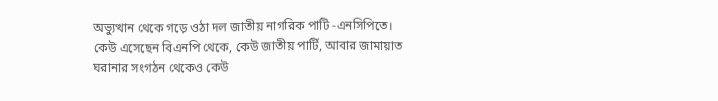অভ্যুত্থান থেকে গড়ে ওঠা দল জাতীয় নাগরিক পাটি -এনসিপিতে। কেউ এসেছেন বিএনপি থেকে, কেউ জাতীয় পার্টি, আবার জামায়াত ঘরানার সংগঠন থেকেও কেউ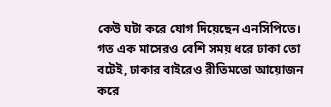কেউ ঘটা করে যোগ দিয়েছেন এনসিপিতে।
গত এক মাসেরও বেশি সময় ধরে ঢাকা তো বটেই, ঢাকার বাইরেও রীতিমতো আয়োজন করে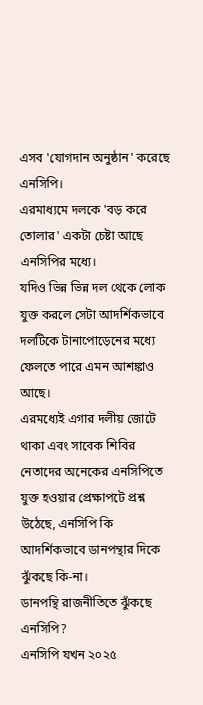এসব 'যোগদান অনুষ্ঠান' করেছে এনসিপি।
এরমাধ্যমে দলকে 'বড় করে তোলার' একটা চেষ্টা আছে এনসিপির মধ্যে।
যদিও ভিন্ন ভিন্ন দল থেকে লোক যুক্ত করলে সেটা আদর্শিকভাবে দলটিকে টানাপোড়েনের মধ্যে ফেলতে পারে এমন আশঙ্কাও আছে।
এরমধ্যেই এগার দলীয় জোটে থাকা এবং সাবেক শিবির নেতাদের অনেকের এনসিপিতে যুক্ত হওয়ার প্রেক্ষাপটে প্রশ্ন উঠেছে, এনসিপি কি আদর্শিকভাবে ডানপন্থার দিকে ঝুঁকছে কি-না।
ডানপন্থি রাজনীতিতে ঝুঁকছে এনসিপি?
এনসিপি যখন ২০২৫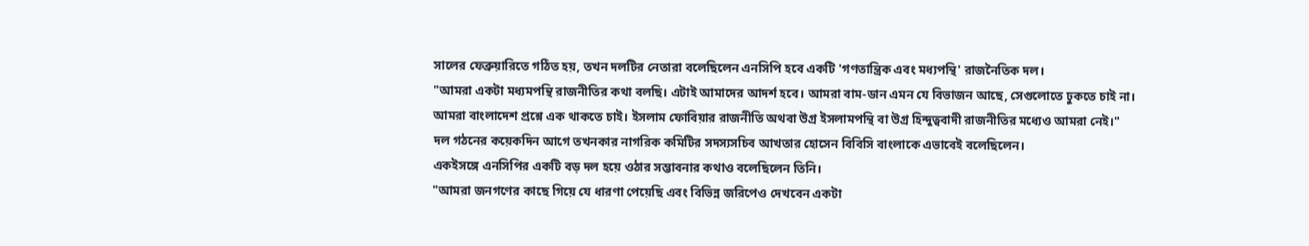সালের ফেব্রুয়ারিতে গঠিত হয়, তখন দলটির নেতারা বলেছিলেন এনসিপি হবে একটি 'গণতান্ত্রিক এবং মধ্যপন্থি' রাজনৈতিক দল।
"আমরা একটা মধ্যমপন্থি রাজনীতির কথা বলছি। এটাই আমাদের আদর্শ হবে। আমরা বাম-ডান এমন যে বিভাজন আছে, সেগুলোতে ঢুকতে চাই না। আমরা বাংলাদেশ প্রশ্নে এক থাকতে চাই। ইসলাম ফোবিয়ার রাজনীতি অথবা উগ্র ইসলামপন্থি বা উগ্র হিন্দুত্ববাদী রাজনীতির মধ্যেও আমরা নেই।"
দল গঠনের কয়েকদিন আগে তখনকার নাগরিক কমিটির সদস্যসচিব আখতার হোসেন বিবিসি বাংলাকে এভাবেই বলেছিলেন।
একইসঙ্গে এনসিপির একটি বড় দল হয়ে ওঠার সম্ভাবনার কথাও বলেছিলেন তিনি।
"আমরা জনগণের কাছে গিয়ে যে ধারণা পেয়েছি এবং বিভিন্ন জরিপেও দেখবেন একটা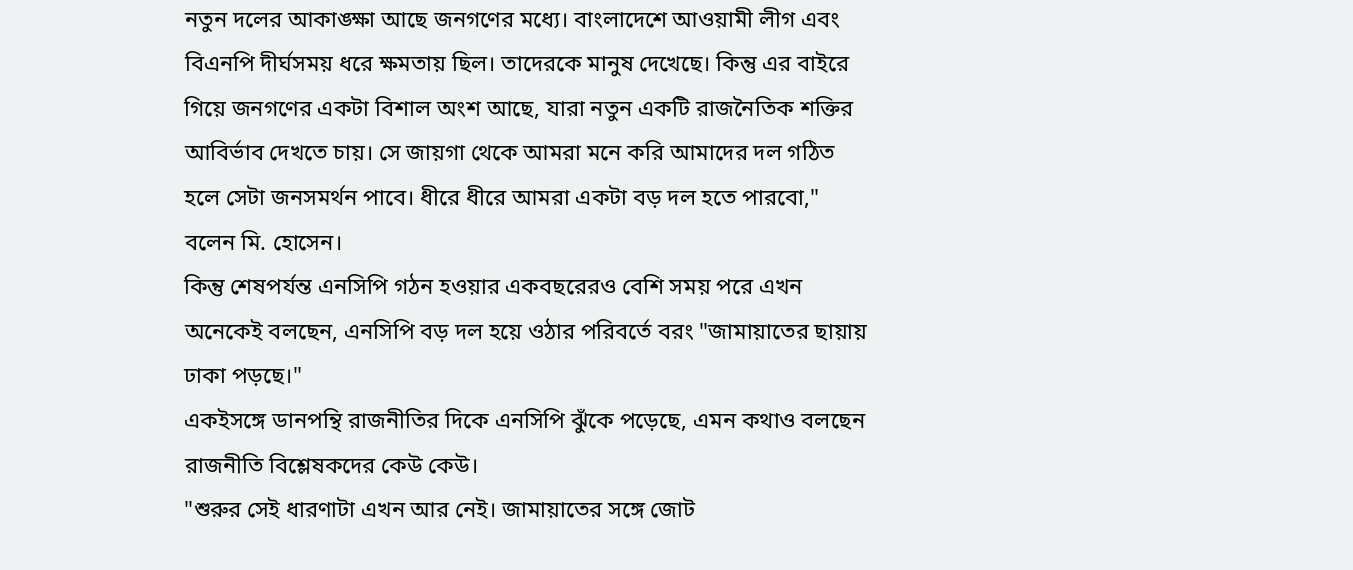নতুন দলের আকাঙ্ক্ষা আছে জনগণের মধ্যে। বাংলাদেশে আওয়ামী লীগ এবং বিএনপি দীর্ঘসময় ধরে ক্ষমতায় ছিল। তাদেরকে মানুষ দেখেছে। কিন্তু এর বাইরে গিয়ে জনগণের একটা বিশাল অংশ আছে, যারা নতুন একটি রাজনৈতিক শক্তির আবির্ভাব দেখতে চায়। সে জায়গা থেকে আমরা মনে করি আমাদের দল গঠিত হলে সেটা জনসমর্থন পাবে। ধীরে ধীরে আমরা একটা বড় দল হতে পারবো," বলেন মি. হোসেন।
কিন্তু শেষপর্যন্ত এনসিপি গঠন হওয়ার একবছরেরও বেশি সময় পরে এখন অনেকেই বলছেন, এনসিপি বড় দল হয়ে ওঠার পরিবর্তে বরং "জামায়াতের ছায়ায় ঢাকা পড়ছে।"
একইসঙ্গে ডানপন্থি রাজনীতির দিকে এনসিপি ঝুঁকে পড়েছে, এমন কথাও বলছেন রাজনীতি বিশ্লেষকদের কেউ কেউ।
"শুরুর সেই ধারণাটা এখন আর নেই। জামায়াতের সঙ্গে জোট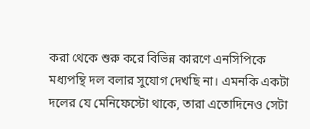করা থেকে শুরু করে বিভিন্ন কারণে এনসিপিকে মধ্যপন্থি দল বলার সুযোগ দেখছি না। এমনকি একটা দলের যে মেনিফেস্টো থাকে, তারা এতোদিনেও সেটা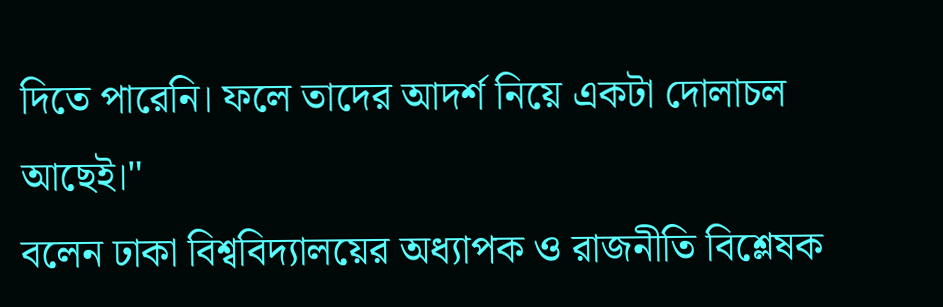দিতে পারেনি। ফলে তাদের আদর্শ নিয়ে একটা দোলাচল আছেই।"
বলেন ঢাকা বিশ্ববিদ্যালয়ের অধ্যাপক ও রাজনীতি বিশ্লেষক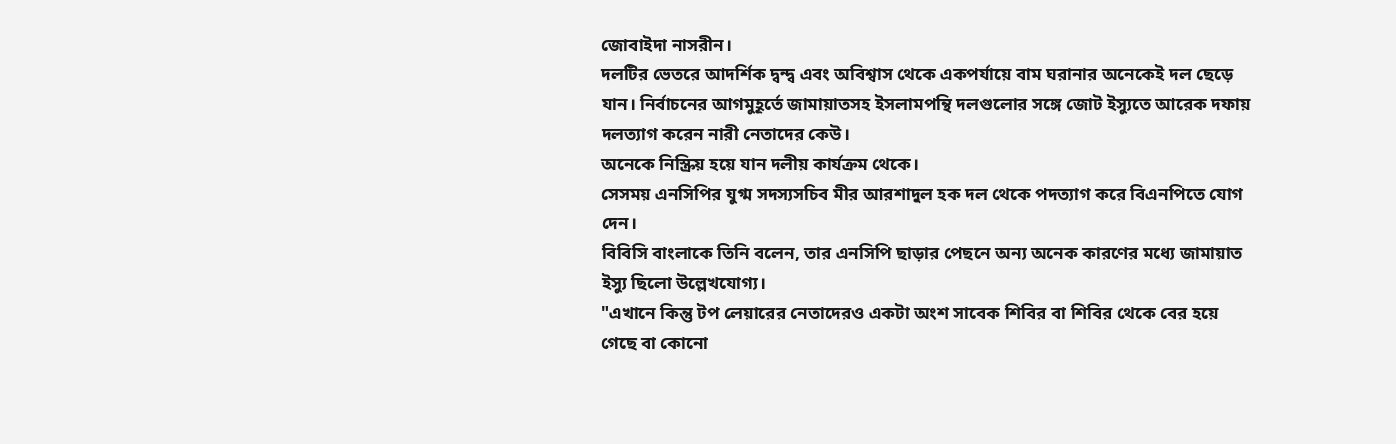জোবাইদা নাসরীন।
দলটির ভেতরে আদর্শিক দ্বন্দ্ব এবং অবিশ্বাস থেকে একপর্যায়ে বাম ঘরানার অনেকেই দল ছেড়ে যান। নির্বাচনের আগমুহূর্তে জামায়াতসহ ইসলামপন্থি দলগুলোর সঙ্গে জোট ইস্যুতে আরেক দফায় দলত্যাগ করেন নারী নেতাদের কেউ।
অনেকে নিস্ক্রিয় হয়ে যান দলীয় কার্যক্রম থেকে।
সেসময় এনসিপির যুগ্ম সদস্যসচিব মীর আরশাদুল হক দল থেকে পদত্যাগ করে বিএনপিতে যোগ দেন।
বিবিসি বাংলাকে তিনি বলেন, তার এনসিপি ছাড়ার পেছনে অন্য অনেক কারণের মধ্যে জামায়াত ইস্যু ছিলো উল্লেখযোগ্য।
"এখানে কিন্তু টপ লেয়ারের নেতাদেরও একটা অংশ সাবেক শিবির বা শিবির থেকে বের হয়ে গেছে বা কোনো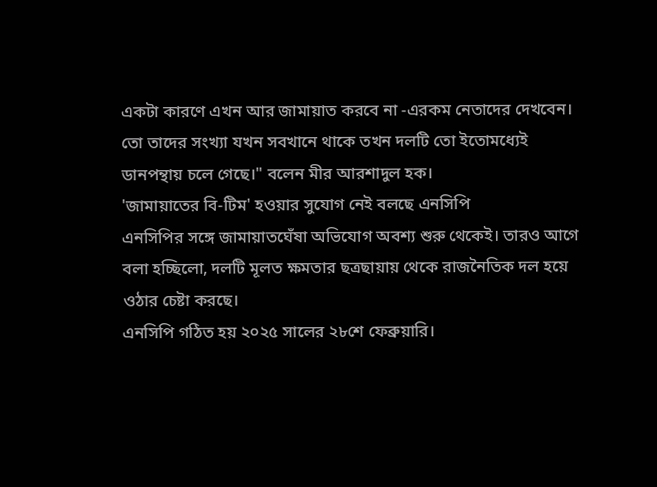একটা কারণে এখন আর জামায়াত করবে না -এরকম নেতাদের দেখবেন। তো তাদের সংখ্যা যখন সবখানে থাকে তখন দলটি তো ইতোমধ্যেই ডানপন্থায় চলে গেছে।" বলেন মীর আরশাদুল হক।
'জামায়াতের বি-টিম' হওয়ার সুযোগ নেই বলছে এনসিপি
এনসিপির সঙ্গে জামায়াতঘেঁষা অভিযোগ অবশ্য শুরু থেকেই। তারও আগে বলা হচ্ছিলো, দলটি মূলত ক্ষমতার ছত্রছায়ায় থেকে রাজনৈতিক দল হয়ে ওঠার চেষ্টা করছে।
এনসিপি গঠিত হয় ২০২৫ সালের ২৮শে ফেব্রুয়ারি।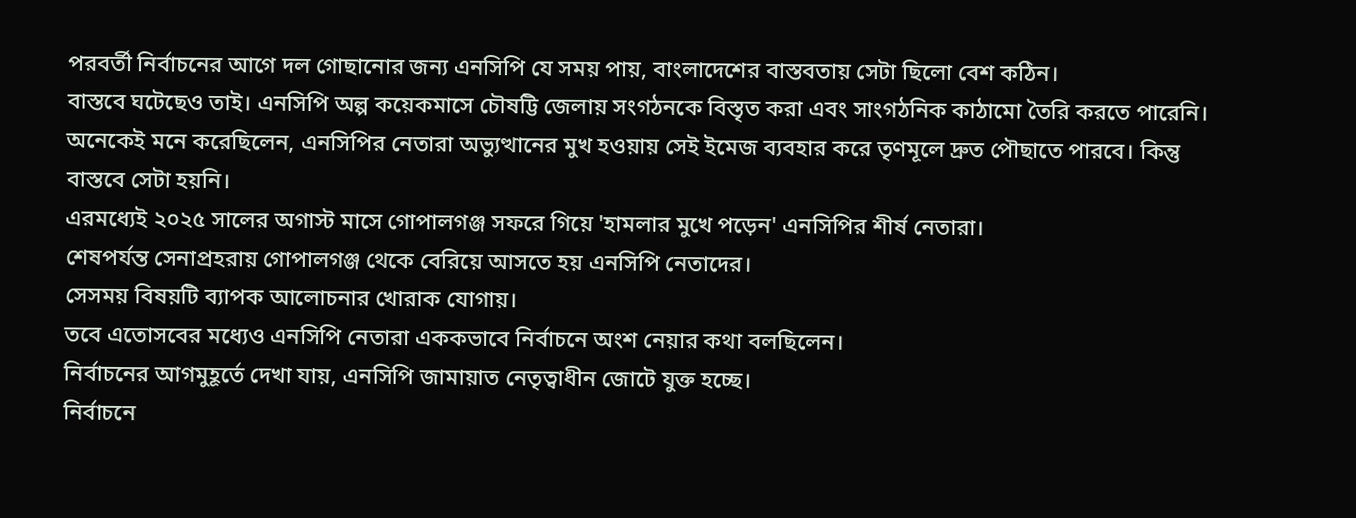পরবর্তী নির্বাচনের আগে দল গোছানোর জন্য এনসিপি যে সময় পায়, বাংলাদেশের বাস্তবতায় সেটা ছিলো বেশ কঠিন।
বাস্তবে ঘটেছেও তাই। এনসিপি অল্প কয়েকমাসে চৌষট্টি জেলায় সংগঠনকে বিস্তৃত করা এবং সাংগঠনিক কাঠামো তৈরি করতে পারেনি।
অনেকেই মনে করেছিলেন, এনসিপির নেতারা অভ্যুত্থানের মুখ হওয়ায় সেই ইমেজ ব্যবহার করে তৃণমূলে দ্রুত পৌছাতে পারবে। কিন্তু বাস্তবে সেটা হয়নি।
এরমধ্যেই ২০২৫ সালের অগাস্ট মাসে গোপালগঞ্জ সফরে গিয়ে 'হামলার মুখে পড়েন' এনসিপির শীর্ষ নেতারা।
শেষপর্যন্ত সেনাপ্রহরায় গোপালগঞ্জ থেকে বেরিয়ে আসতে হয় এনসিপি নেতাদের।
সেসময় বিষয়টি ব্যাপক আলোচনার খোরাক যোগায়।
তবে এতোসবের মধ্যেও এনসিপি নেতারা এককভাবে নির্বাচনে অংশ নেয়ার কথা বলছিলেন।
নির্বাচনের আগমুহূর্তে দেখা যায়, এনসিপি জামায়াত নেতৃত্বাধীন জোটে যুক্ত হচ্ছে।
নির্বাচনে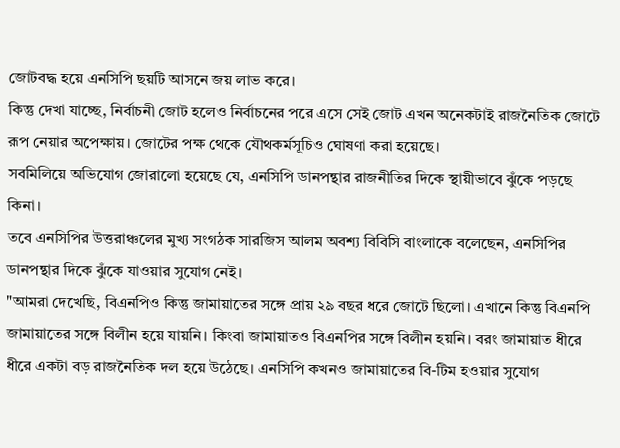জোটবদ্ধ হয়ে এনসিপি ছয়টি আসনে জয় লাভ করে।
কিন্তু দেখা যাচ্ছে, নির্বাচনী জোট হলেও নির্বাচনের পরে এসে সেই জোট এখন অনেকটাই রাজনৈতিক জোটে রূপ নেয়ার অপেক্ষায়। জোটের পক্ষ থেকে যৌথকর্মসূচিও ঘোষণা করা হয়েছে।
সবমিলিয়ে অভিযোগ জোরালো হয়েছে যে, এনসিপি ডানপন্থার রাজনীতির দিকে স্থায়ীভাবে ঝুঁকে পড়ছে কিনা।
তবে এনসিপির উত্তরাঞ্চলের মুখ্য সংগঠক সারজিস আলম অবশ্য বিবিসি বাংলাকে বলেছেন, এনসিপির ডানপন্থার দিকে ঝুঁকে যাওয়ার সুযোগ নেই।
"আমরা দেখেছি, বিএনপিও কিন্তু জামায়াতের সঙ্গে প্রায় ২৯ বছর ধরে জোটে ছিলো। এখানে কিন্তু বিএনপি জামায়াতের সঙ্গে বিলীন হয়ে যায়নি। কিংবা জামায়াতও বিএনপির সঙ্গে বিলীন হয়নি। বরং জামায়াত ধীরে ধীরে একটা বড় রাজনৈতিক দল হয়ে উঠেছে। এনসিপি কখনও জামায়াতের বি-টিম হওয়ার সুযোগ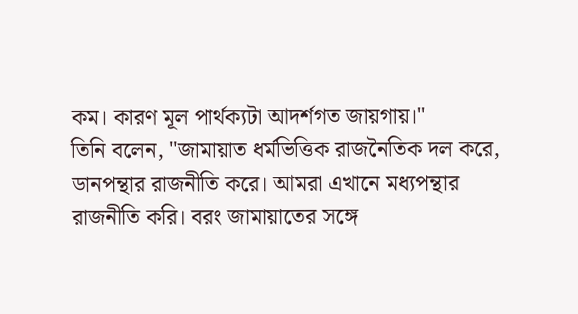কম। কারণ মূল পার্থক্যটা আদর্শগত জায়গায়।"
তিনি বলেন, "জামায়াত ধর্মভিত্তিক রাজনৈতিক দল করে, ডানপন্থার রাজনীতি করে। আমরা এখানে মধ্যপন্থার রাজনীতি করি। বরং জামায়াতের সঙ্গে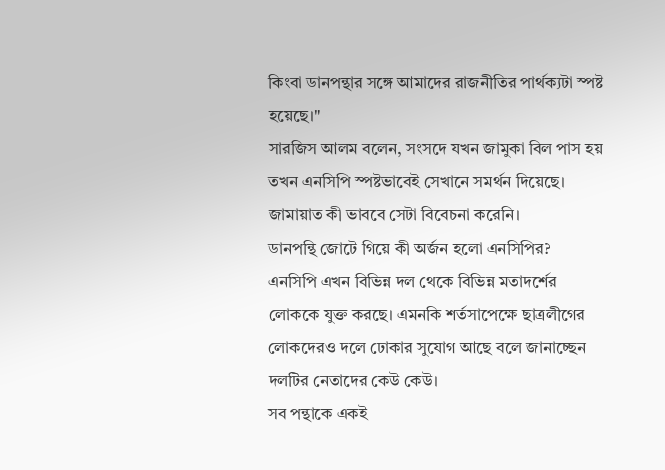কিংবা ডানপন্থার সঙ্গে আমাদের রাজনীতির পার্থক্যটা স্পষ্ট হয়েছে।"
সারজিস আলম বলেন, সংসদে যখন জামুকা বিল পাস হয় তখন এনসিপি স্পষ্টভাবেই সেখানে সমর্থন দিয়েছে। জামায়াত কী ভাববে সেটা বিবেচনা করেনি।
ডানপন্থি জোটে গিয়ে কী অর্জন হলো এনসিপির?
এনসিপি এখন বিভিন্ন দল থেকে বিভিন্ন মতাদর্শের লোককে যুক্ত করছে। এমনকি শর্তসাপেক্ষে ছাত্রলীগের লোকদেরও দলে ঢোকার সুযোগ আছে বলে জানাচ্ছেন দলটির নেতাদের কেউ কেউ।
সব পন্থাকে একই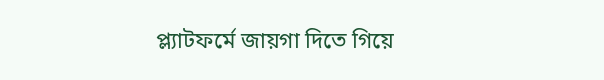প্ল্যাটফর্মে জায়গা দিতে গিয়ে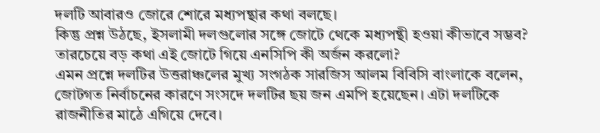দলটি আবারও জোরে শোরে মধ্যপন্থার কথা বলছে।
কিন্তু প্রশ্ন উঠছে, ইসলামী দলগুলোর সঙ্গে জোটে থেকে মধ্যপন্থী হওয়া কীভাবে সম্ভব?
তারচেয়ে বড় কথা এই জোটে গিয়ে এনসিপি কী অর্জন করলো?
এমন প্রশ্নে দলটির উত্তরাঞ্চলের মুখ্য সংগঠক সারজিস আলম বিবিসি বাংলাকে বলেন, জোটগত নির্বাচনের কারণে সংসদে দলটির ছয় জন এমপি হয়েছেন। এটা দলটিকে রাজনীতির মাঠে এগিয়ে দেবে।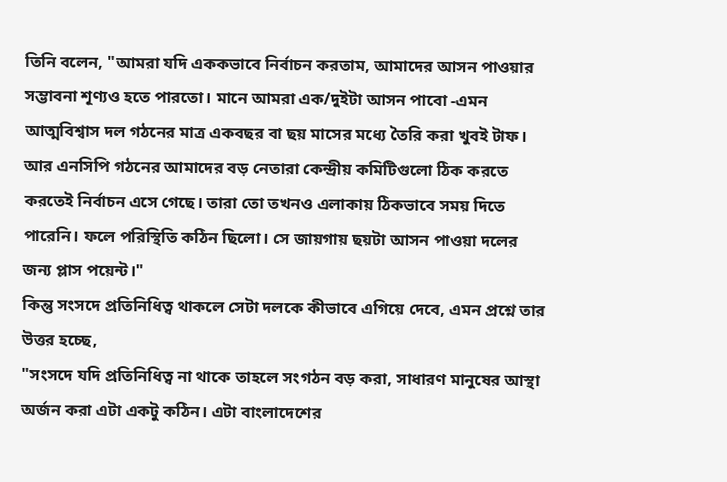তিনি বলেন, "আমরা যদি এককভাবে নির্বাচন করতাম, আমাদের আসন পাওয়ার সম্ভাবনা শূণ্যও হতে পারতো। মানে আমরা এক/দুইটা আসন পাবো -এমন আত্মবিশ্বাস দল গঠনের মাত্র একবছর বা ছয় মাসের মধ্যে তৈরি করা খুবই টাফ। আর এনসিপি গঠনের আমাদের বড় নেতারা কেন্দ্রীয় কমিটিগুলো ঠিক করতে করতেই নির্বাচন এসে গেছে। তারা তো তখনও এলাকায় ঠিকভাবে সময় দিতে পারেনি। ফলে পরিস্থিতি কঠিন ছিলো। সে জায়গায় ছয়টা আসন পাওয়া দলের জন্য প্লাস পয়েন্ট।"
কিন্তু সংসদে প্রতিনিধিত্ব থাকলে সেটা দলকে কীভাবে এগিয়ে দেবে, এমন প্রশ্নে তার উত্তর হচ্ছে,
"সংসদে যদি প্রতিনিধিত্ব না থাকে তাহলে সংগঠন বড় করা, সাধারণ মানুষের আস্থা অর্জন করা এটা একটু কঠিন। এটা বাংলাদেশের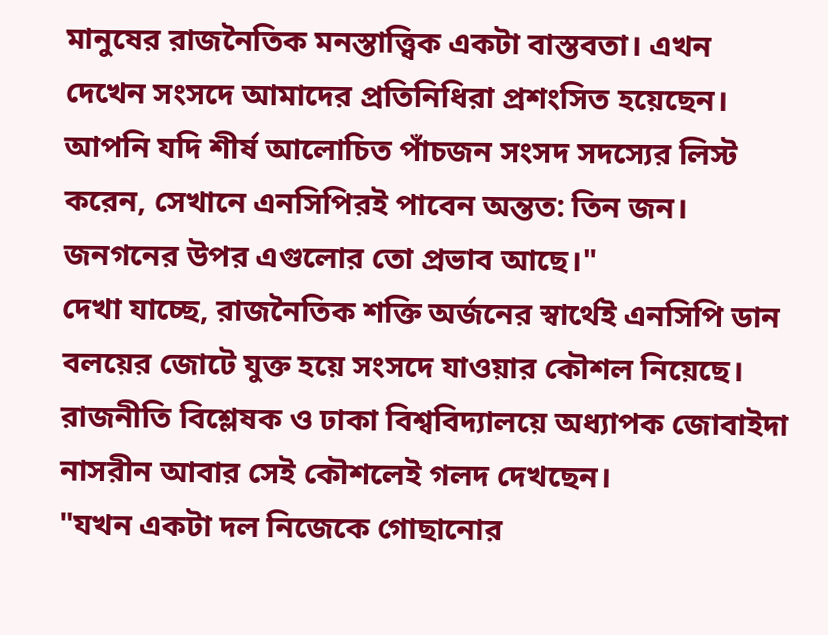মানুষের রাজনৈতিক মনস্তাত্ত্বিক একটা বাস্তবতা। এখন দেখেন সংসদে আমাদের প্রতিনিধিরা প্রশংসিত হয়েছেন। আপনি যদি শীর্ষ আলোচিত পাঁচজন সংসদ সদস্যের লিস্ট করেন, সেখানে এনসিপিরই পাবেন অন্তত: তিন জন। জনগনের উপর এগুলোর তো প্রভাব আছে।"
দেখা যাচ্ছে, রাজনৈতিক শক্তি অর্জনের স্বার্থেই এনসিপি ডান বলয়ের জোটে যুক্ত হয়ে সংসদে যাওয়ার কৌশল নিয়েছে।
রাজনীতি বিশ্লেষক ও ঢাকা বিশ্ববিদ্যালয়ে অধ্যাপক জোবাইদা নাসরীন আবার সেই কৌশলেই গলদ দেখছেন।
"যখন একটা দল নিজেকে গোছানোর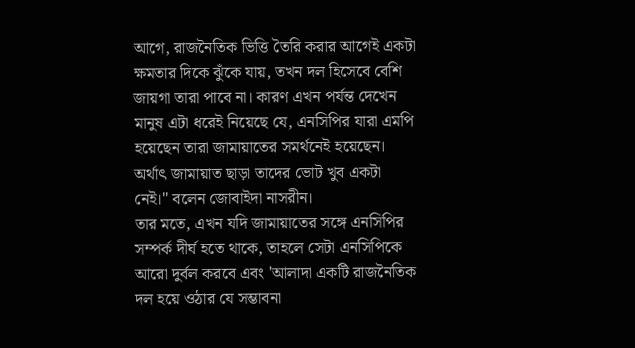আগে, রাজনৈতিক ভিত্তি তৈরি করার আগেই একটা ক্ষমতার দিকে ঝুঁকে যায়, তখন দল হিসেবে বেশি জায়গা তারা পাবে না। কারণ এখন পর্যন্ত দেখেন মানুষ এটা ধরেই নিয়েছে যে, এনসিপির যারা এমপি হয়েছেন তারা জামায়াতের সমর্থনেই হয়েছেন। অর্থাৎ জামায়াত ছাড়া তাদের ভোট খুব একটা নেই।" বলেন জোবাইদা নাসরীন।
তার মতে, এখন যদি জামায়াতের সঙ্গে এনসিপির সম্পর্ক দীর্ঘ হতে থাকে, তাহলে সেটা এনসিপিকে আরো দুর্বল করবে এবং 'আলাদা একটি রাজনৈতিক দল হয়ে ওঠার যে সম্ভাবনা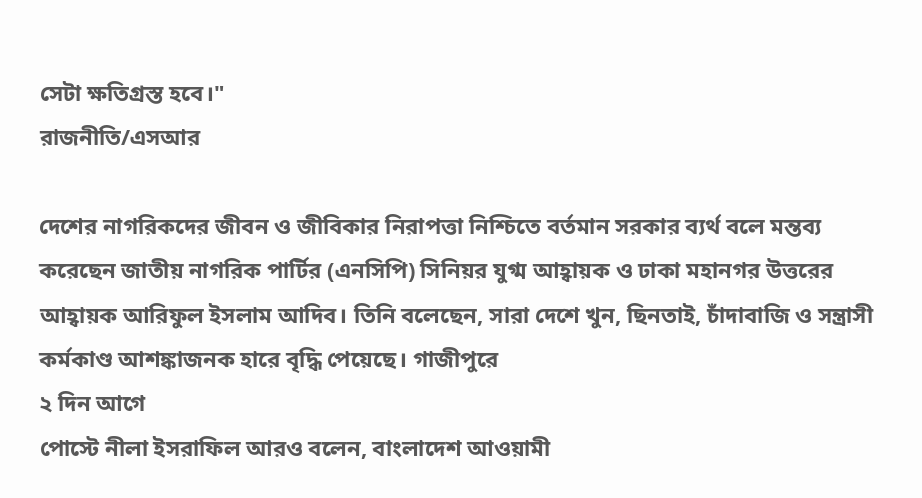সেটা ক্ষতিগ্রস্ত হবে।"
রাজনীতি/এসআর

দেশের নাগরিকদের জীবন ও জীবিকার নিরাপত্তা নিশ্চিতে বর্তমান সরকার ব্যর্থ বলে মন্তব্য করেছেন জাতীয় নাগরিক পার্টির (এনসিপি) সিনিয়র যুগ্ম আহ্বায়ক ও ঢাকা মহানগর উত্তরের আহ্বায়ক আরিফুল ইসলাম আদিব। তিনি বলেছেন, সারা দেশে খুন, ছিনতাই, চাঁদাবাজি ও সন্ত্রাসী কর্মকাণ্ড আশঙ্কাজনক হারে বৃদ্ধি পেয়েছে। গাজীপুরে
২ দিন আগে
পোস্টে নীলা ইসরাফিল আরও বলেন, বাংলাদেশ আওয়ামী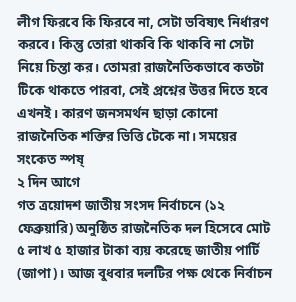লীগ ফিরবে কি ফিরবে না, সেটা ভবিষ্যৎ নির্ধারণ করবে। কিন্তু তোরা থাকবি কি থাকবি না সেটা নিয়ে চিন্তা কর। তোমরা রাজনৈতিকভাবে কতটা টিকে থাকতে পারবা, সেই প্রশ্নের উত্তর দিতে হবে এখনই। কারণ জনসমর্থন ছাড়া কোনো রাজনৈতিক শক্তির ভিত্তি টেকে না। সময়ের সংকেত স্পষ্
২ দিন আগে
গত ত্রয়োদশ জাতীয় সংসদ নির্বাচনে (১২ ফেব্রুয়ারি) অনুষ্ঠিত রাজনৈতিক দল হিসেবে মোট ৫ লাখ ৫ হাজার টাকা ব্যয় করেছে জাতীয় পার্টি (জাপা)। আজ বুধবার দলটির পক্ষ থেকে নির্বাচন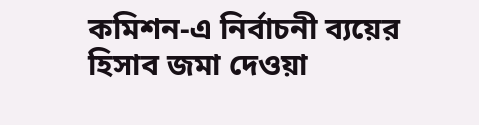কমিশন-এ নির্বাচনী ব্যয়ের হিসাব জমা দেওয়া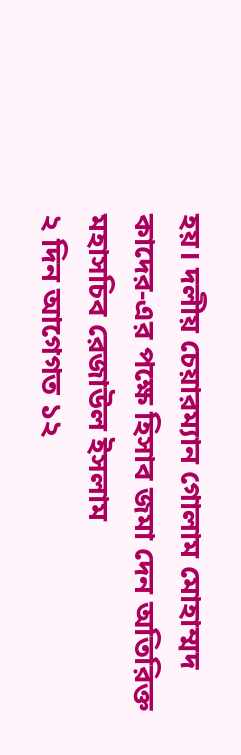হয়। দলীয় চেয়ারম্যান গোলাম মোহাম্মদ কাদের-এর পক্ষে হিসাব জমা দেন অতিরিক্ত মহাসচিব রেজাউল ইসলাম
২ দিন আগেগত ১২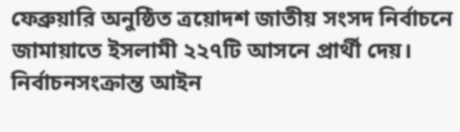ফেব্রুয়ারি অনুষ্ঠিত ত্রয়োদশ জাতীয় সংসদ নির্বাচনে জামায়াতে ইসলামী ২২৭টি আসনে প্রার্থী দেয়। নির্বাচনসংক্রান্ত আইন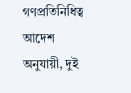গণপ্রতিনিধিত্ব আদেশ অনুযায়ী, দুই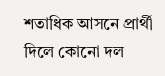শতাধিক আসনে প্রার্থী দিলে কোনো দল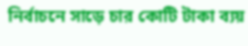নির্বাচনে সাড়ে চার কোটি টাকা ব্যয়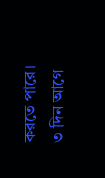করতে পারে।
৩ দিন আগে